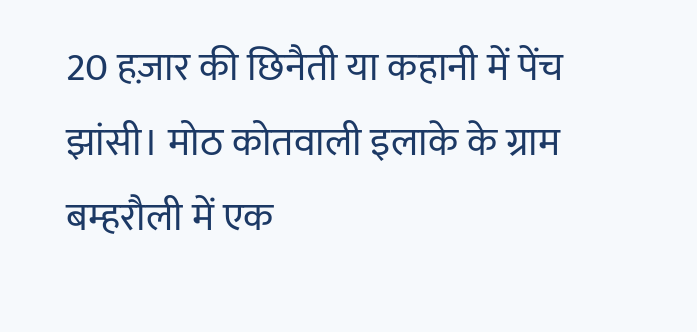20 हज़ार की छिनैती या कहानी में पेंच
झांसी। मोठ कोतवाली इलाके के ग्राम बम्हरौली में एक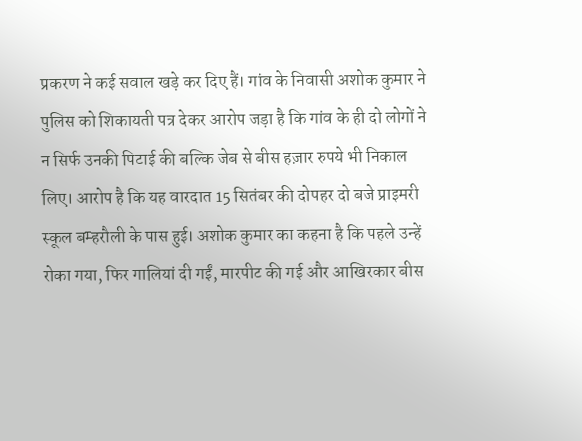प्रकरण ने कई सवाल खड़े कर दिए हैं। गांव के निवासी अशोक कुमार ने पुलिस को शिकायती पत्र देकर आरोप जड़ा है कि गांव के ही दो लोगों ने न सिर्फ उनकी पिटाई की बल्कि जेब से बीस हज़ार रुपये भी निकाल लिए। आरोप है कि यह वारदात 15 सितंबर की दोपहर दो बजे प्राइमरी स्कूल बम्हरौली के पास हुई। अशोक कुमार का कहना है कि पहले उन्हें रोका गया, फिर गालियां दी गईं, मारपीट की गई और आखिरकार बीस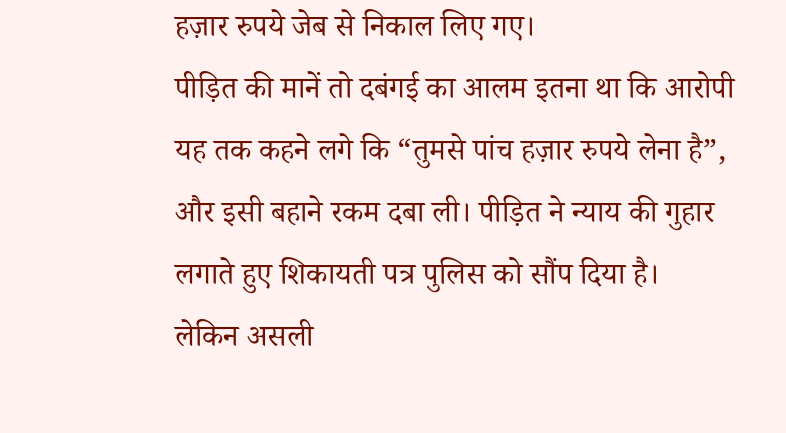हज़ार रुपये जेब से निकाल लिए गए।
पीड़ित की मानें तो दबंगई का आलम इतना था कि आरोपी यह तक कहने लगे कि “तुमसे पांच हज़ार रुपये लेना है”, और इसी बहाने रकम दबा ली। पीड़ित ने न्याय की गुहार लगाते हुए शिकायती पत्र पुलिस को सौंप दिया है।
लेकिन असली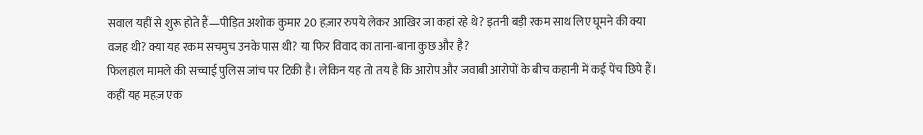सवाल यहीं से शुरू होते हैं—पीड़ित अशोक कुमार 20 हज़ार रुपये लेकर आखिर जा कहां रहे थे? इतनी बड़ी रकम साथ लिए घूमने की क्या वजह थी? क्या यह रकम सचमुच उनके पास थी? या फिर विवाद का ताना-बाना कुछ और है?
फिलहाल मामले की सच्चाई पुलिस जांच पर टिकी है। लेकिन यह तो तय है कि आरोप और जवाबी आरोपों के बीच कहानी में कई पेंच छिपे हैं। कहीं यह महज़ एक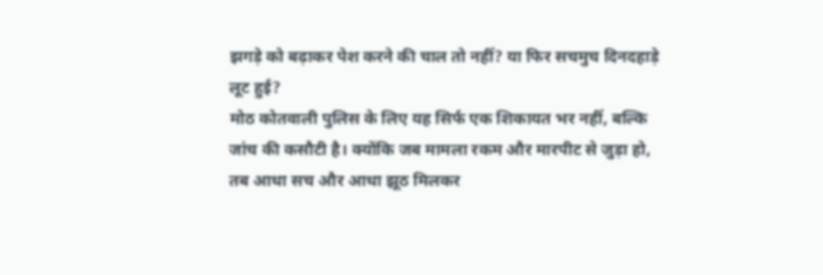झगड़े को बढ़ाकर पेश करने की चाल तो नहीं? या फिर सचमुच दिनदहाड़े लूट हुई?
मोठ कोतवाली पुलिस के लिए यह सिर्फ एक शिकायत भर नहीं, बल्कि जांच की कसौटी है। क्योंकि जब मामला रकम और मारपीट से जुड़ा हो, तब आधा सच और आधा झूठ मिलकर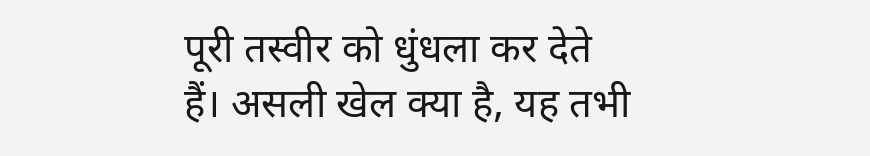पूरी तस्वीर को धुंधला कर देते हैं। असली खेल क्या है, यह तभी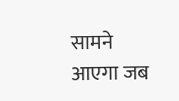सामने आएगा जब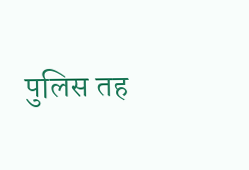पुलिस तह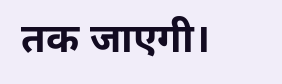तक जाएगी।